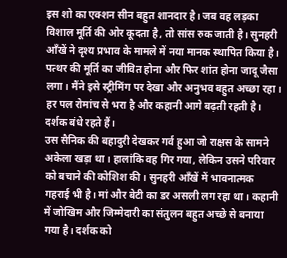इस शो का एक्शन सीन बहुत शानदार है। जब वह लड़का विशाल मूर्ति की ओर कूदता है, तो सांस रुक जाती है। सुनहरी आँखें ने दृश्य प्रभाव के मामले में नया मानक स्थापित किया है। पत्थर की मूर्ति का जीवित होना और फिर शांत होना जादू जैसा लगा। मैंने इसे स्ट्रीमिंग पर देखा और अनुभव बहुत अच्छा रहा। हर पल रोमांच से भरा है और कहानी आगे बढ़ती रहती है। दर्शक बंधे रहते हैं।
उस सैनिक की बहादुरी देखकर गर्व हुआ जो राक्षस के सामने अकेला खड़ा था। हालांकि वह गिर गया, लेकिन उसने परिवार को बचाने की कोशिश की। सुनहरी आँखें में भावनात्मक गहराई भी है। मां और बेटी का डर असली लग रहा था। कहानी में जोखिम और जिम्मेदारी का संतुलन बहुत अच्छे से बनाया गया है। दर्शक को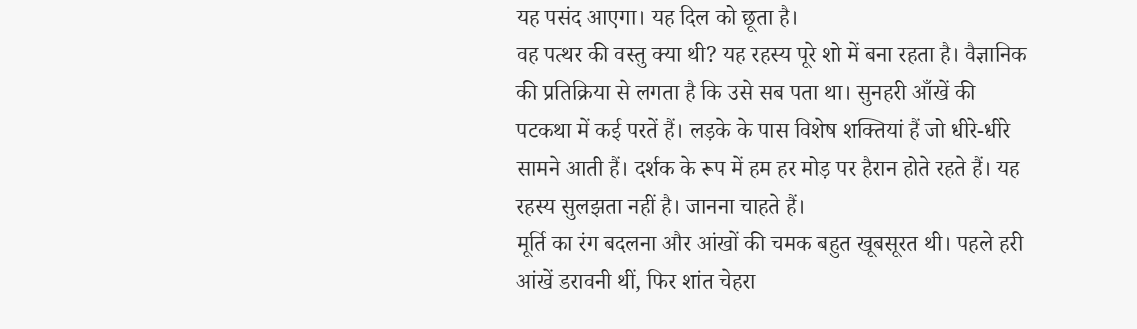यह पसंद आएगा। यह दिल को छूता है।
वह पत्थर की वस्तु क्या थी? यह रहस्य पूरे शो में बना रहता है। वैज्ञानिक की प्रतिक्रिया से लगता है कि उसे सब पता था। सुनहरी आँखें की पटकथा में कई परतें हैं। लड़के के पास विशेष शक्तियां हैं जो धीरे-धीरे सामने आती हैं। दर्शक के रूप में हम हर मोड़ पर हैरान होते रहते हैं। यह रहस्य सुलझता नहीं है। जानना चाहते हैं।
मूर्ति का रंग बदलना और आंखों की चमक बहुत खूबसूरत थी। पहले हरी आंखें डरावनी थीं, फिर शांत चेहरा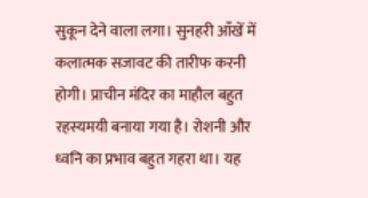सुकून देने वाला लगा। सुनहरी आँखें में कलात्मक सजावट की तारीफ करनी होगी। प्राचीन मंदिर का माहौल बहुत रहस्यमयी बनाया गया है। रोशनी और ध्वनि का प्रभाव बहुत गहरा था। यह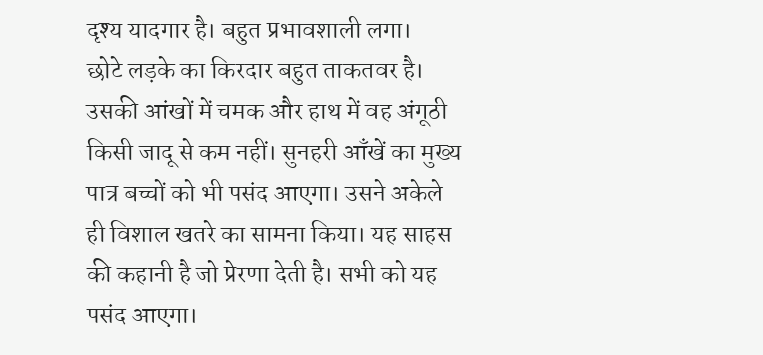दृश्य यादगार है। बहुत प्रभावशाली लगा।
छोटे लड़के का किरदार बहुत ताकतवर है। उसकी आंखों में चमक और हाथ में वह अंगूठी किसी जादू से कम नहीं। सुनहरी आँखें का मुख्य पात्र बच्चों को भी पसंद आएगा। उसने अकेले ही विशाल खतरे का सामना किया। यह साहस की कहानी है जो प्रेरणा देती है। सभी को यह पसंद आएगा।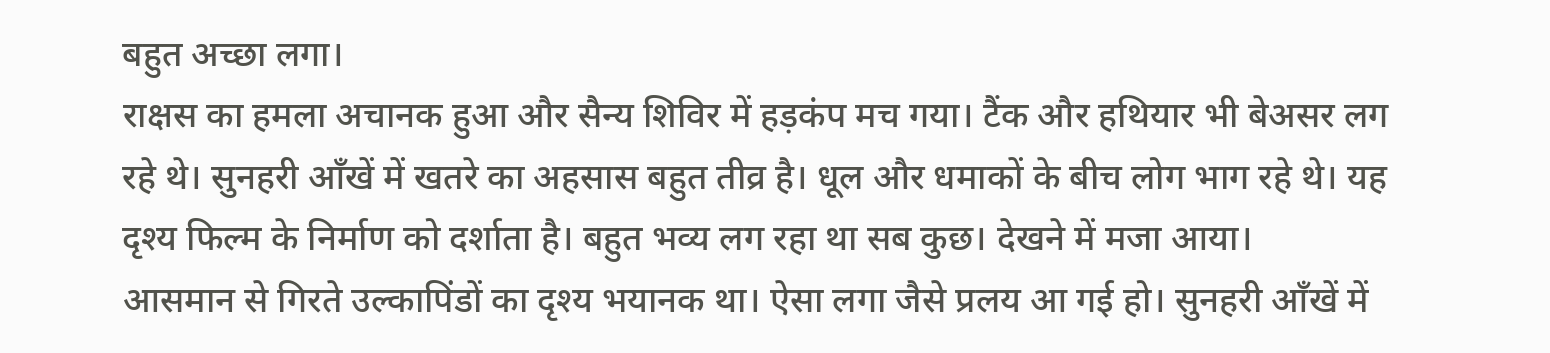बहुत अच्छा लगा।
राक्षस का हमला अचानक हुआ और सैन्य शिविर में हड़कंप मच गया। टैंक और हथियार भी बेअसर लग रहे थे। सुनहरी आँखें में खतरे का अहसास बहुत तीव्र है। धूल और धमाकों के बीच लोग भाग रहे थे। यह दृश्य फिल्म के निर्माण को दर्शाता है। बहुत भव्य लग रहा था सब कुछ। देखने में मजा आया।
आसमान से गिरते उल्कापिंडों का दृश्य भयानक था। ऐसा लगा जैसे प्रलय आ गई हो। सुनहरी आँखें में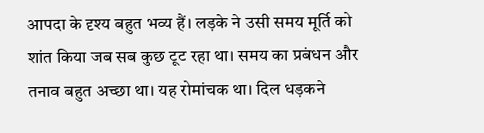आपदा के दृश्य बहुत भव्य हैं। लड़के ने उसी समय मूर्ति को शांत किया जब सब कुछ टूट रहा था। समय का प्रबंधन और तनाव बहुत अच्छा था। यह रोमांचक था। दिल धड़कने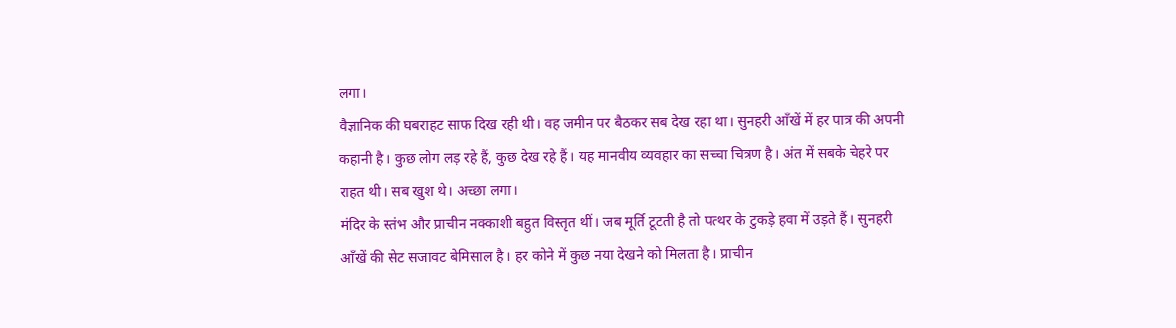लगा।
वैज्ञानिक की घबराहट साफ दिख रही थी। वह जमीन पर बैठकर सब देख रहा था। सुनहरी आँखें में हर पात्र की अपनी कहानी है। कुछ लोग लड़ रहे हैं, कुछ देख रहे हैं। यह मानवीय व्यवहार का सच्चा चित्रण है। अंत में सबके चेहरे पर राहत थी। सब खुश थे। अच्छा लगा।
मंदिर के स्तंभ और प्राचीन नक्काशी बहुत विस्तृत थीं। जब मूर्ति टूटती है तो पत्थर के टुकड़े हवा में उड़ते हैं। सुनहरी आँखें की सेट सजावट बेमिसाल है। हर कोने में कुछ नया देखने को मिलता है। प्राचीन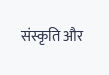संस्कृति और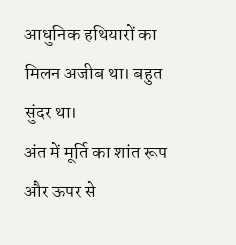आधुनिक हथियारों का मिलन अजीब था। बहुत सुंदर था।
अंत में मूर्ति का शांत रूप और ऊपर से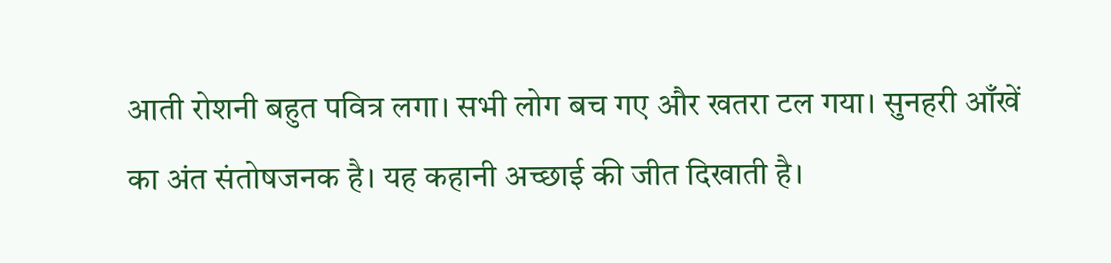आती रोशनी बहुत पवित्र लगा। सभी लोग बच गए और खतरा टल गया। सुनहरी आँखें का अंत संतोषजनक है। यह कहानी अच्छाई की जीत दिखाती है।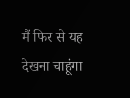मैं फिर से यह देखना चाहूंगा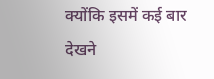क्योंकि इसमें कई बार देखने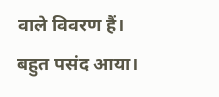वाले विवरण हैं। बहुत पसंद आया।